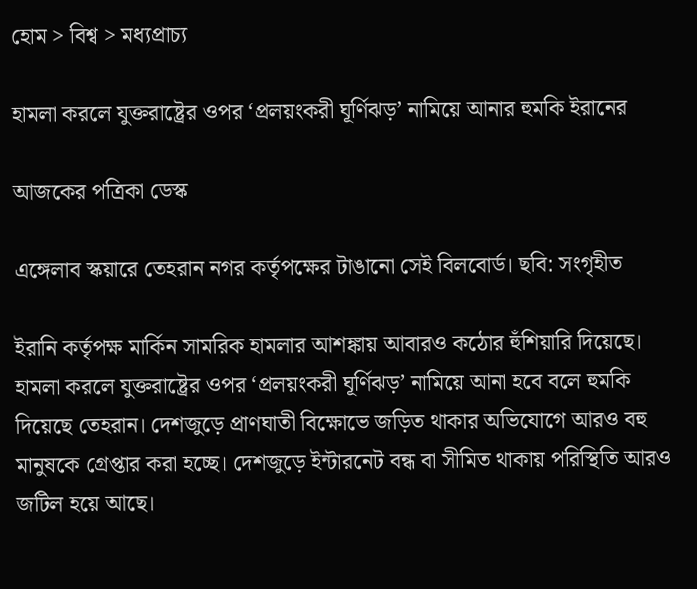হোম > বিশ্ব > মধ্যপ্রাচ্য

হামলা করলে যুক্তরাষ্ট্রের ওপর ‘প্রলয়ংকরী ঘূর্ণিঝড়’ নামিয়ে আনার হুমকি ইরানের

আজকের পত্রিকা ডেস্ক

এঙ্গেলাব স্কয়ারে তেহরান নগর কর্তৃপক্ষের টাঙানো সেই বিলবোর্ড। ছবি: সংগৃহীত

ইরানি কর্তৃপক্ষ মার্কিন সামরিক হামলার আশঙ্কায় আবারও কঠোর হুঁশিয়ারি দিয়েছে। হামলা করলে যুক্তরাষ্ট্রের ওপর ‘প্রলয়ংকরী ঘূর্ণিঝড়’ নামিয়ে আনা হবে বলে হুমকি দিয়েছে তেহরান। দেশজুড়ে প্রাণঘাতী বিক্ষোভে জড়িত থাকার অভিযোগে আরও বহু মানুষকে গ্রেপ্তার করা হচ্ছে। দেশজুড়ে ইন্টারনেট বন্ধ বা সীমিত থাকায় পরিস্থিতি আরও জটিল হয়ে আছে।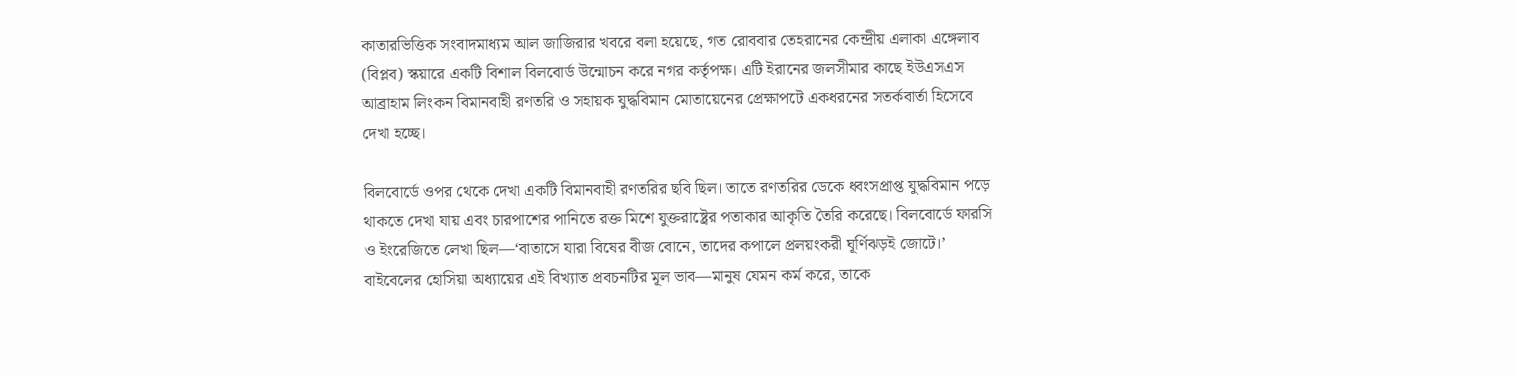কাতারভিত্তিক সংবাদমাধ্যম আল জাজিরার খবরে বলা হয়েছে, গত রোববার তেহরানের কেন্দ্রীয় এলাকা এঙ্গেলাব (বিপ্লব) স্কয়ারে একটি বিশাল বিলবোর্ড উন্মোচন করে নগর কর্তৃপক্ষ। এটি ইরানের জলসীমার কাছে ইউএসএস আব্রাহাম লিংকন বিমানবাহী রণতরি ও সহায়ক যুদ্ধবিমান মোতায়েনের প্রেক্ষাপটে একধরনের সতর্কবার্তা হিসেবে দেখা হচ্ছে।

বিলবোর্ডে ওপর থেকে দেখা একটি বিমানবাহী রণতরির ছবি ছিল। তাতে রণতরির ডেকে ধ্বংসপ্রাপ্ত যুদ্ধবিমান পড়ে থাকতে দেখা যায় এবং চারপাশের পানিতে রক্ত মিশে যুক্তরাষ্ট্রের পতাকার আকৃতি তৈরি করেছে। বিলবোর্ডে ফারসি ও ইংরেজিতে লেখা ছিল—‘বাতাসে যারা বিষের বীজ বোনে, তাদের কপালে প্রলয়ংকরী ঘূর্ণিঝড়ই জোটে।’ বাইবেলের হোসিয়া অধ্যায়ের এই বিখ্যাত প্রবচনটির মূল ভাব—মানুষ যেমন কর্ম করে, তাকে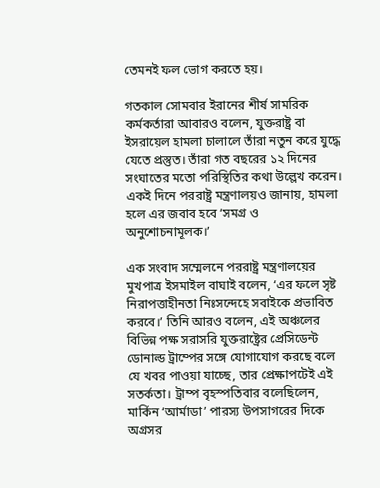তেমনই ফল ভোগ করতে হয়।

গতকাল সোমবার ইরানের শীর্ষ সামরিক কর্মকর্তারা আবারও বলেন, যুক্তরাষ্ট্র বা ইসরায়েল হামলা চালালে তাঁরা নতুন করে যুদ্ধে যেতে প্রস্তুত। তাঁরা গত বছরের ১২ দিনের সংঘাতের মতো পরিস্থিতির কথা উল্লেখ করেন। একই দিনে পররাষ্ট্র মন্ত্রণালয়ও জানায়, হামলা হলে এর জবাব হবে ‘সমগ্র ও অনুশোচনামূলক।’

এক সংবাদ সম্মেলনে পররাষ্ট্র মন্ত্রণালয়ের মুখপাত্র ইসমাইল বাঘাই বলেন, ‘এর ফলে সৃষ্ট নিরাপত্তাহীনতা নিঃসন্দেহে সবাইকে প্রভাবিত করবে।’ তিনি আরও বলেন, এই অঞ্চলের বিভিন্ন পক্ষ সরাসরি যুক্তরাষ্ট্রের প্রেসিডেন্ট ডোনাল্ড ট্রাম্পের সঙ্গে যোগাযোগ করছে বলে যে খবর পাওয়া যাচ্ছে, তার প্রেক্ষাপটেই এই সতর্কতা। ট্রাম্প বৃহস্পতিবার বলেছিলেন, মার্কিন ‘আর্মাডা’ পারস্য উপসাগরের দিকে অগ্রসর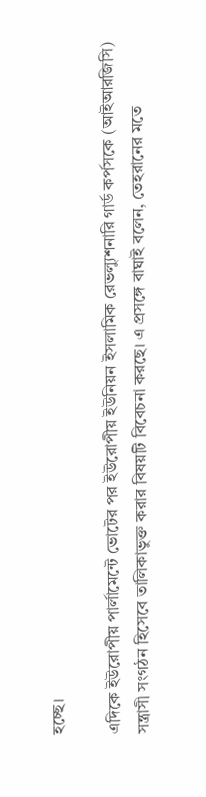হচ্ছে।

এদিকে ইউরোপীয় পার্লামেন্টে ভোটের পর ইউরোপীয় ইউনিয়ন ইসলামিক রেভল্যুশনারি গার্ড কর্পসকে (আইআরজিসি) সন্ত্রাসী সংগঠন হিসেবে তালিকাভুক্ত করার বিষয়টি বিবেচনা করছে। এ প্রসঙ্গে বাঘাই বলেন, তেহরানের মতে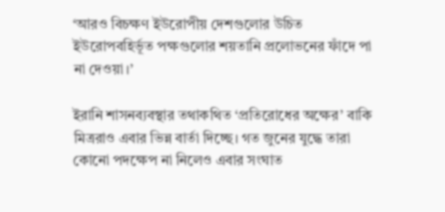‘আরও বিচক্ষণ ইউরোপীয় দেশগুলোর উচিত ইউরোপবহির্ভূত পক্ষগুলোর শয়তানি প্রলোভনের ফাঁদে পা না দেওয়া।’

ইরানি শাসনব্যবস্থার তথাকথিত ‘প্রতিরোধের অক্ষের’ বাকি মিত্ররাও এবার ভিন্ন বার্তা দিচ্ছে। গত জুনের যুদ্ধে তারা কোনো পদক্ষেপ না নিলেও এবার সংঘাত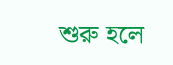শুরু হলে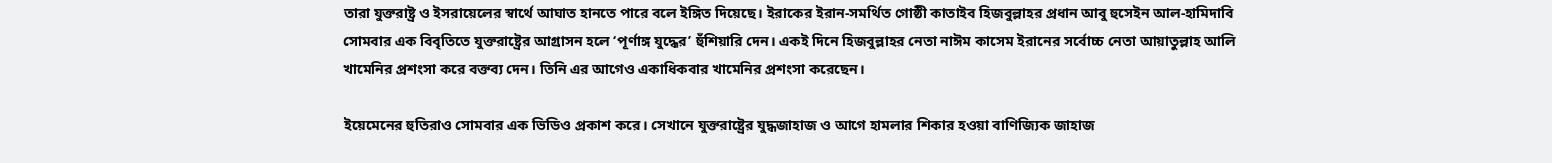তারা যুক্তরাষ্ট্র ও ইসরায়েলের স্বার্থে আঘাত হানতে পারে বলে ইঙ্গিত দিয়েছে। ইরাকের ইরান-সমর্থিত গোষ্ঠী কাতাইব হিজবুল্লাহর প্রধান আবু হুসেইন আল-হামিদাবি সোমবার এক বিবৃতিতে যুক্তরাষ্ট্রের আগ্রাসন হলে ‘পূর্ণাঙ্গ যুদ্ধের’ হুঁশিয়ারি দেন। একই দিনে হিজবুল্লাহর নেতা নাঈম কাসেম ইরানের সর্বোচ্চ নেতা আয়াতুল্লাহ আলি খামেনির প্রশংসা করে বক্তব্য দেন। তিনি এর আগেও একাধিকবার খামেনির প্রশংসা করেছেন।

ইয়েমেনের হুতিরাও সোমবার এক ভিডিও প্রকাশ করে। সেখানে যুক্তরাষ্ট্রের যুদ্ধজাহাজ ও আগে হামলার শিকার হওয়া বাণিজ্যিক জাহাজ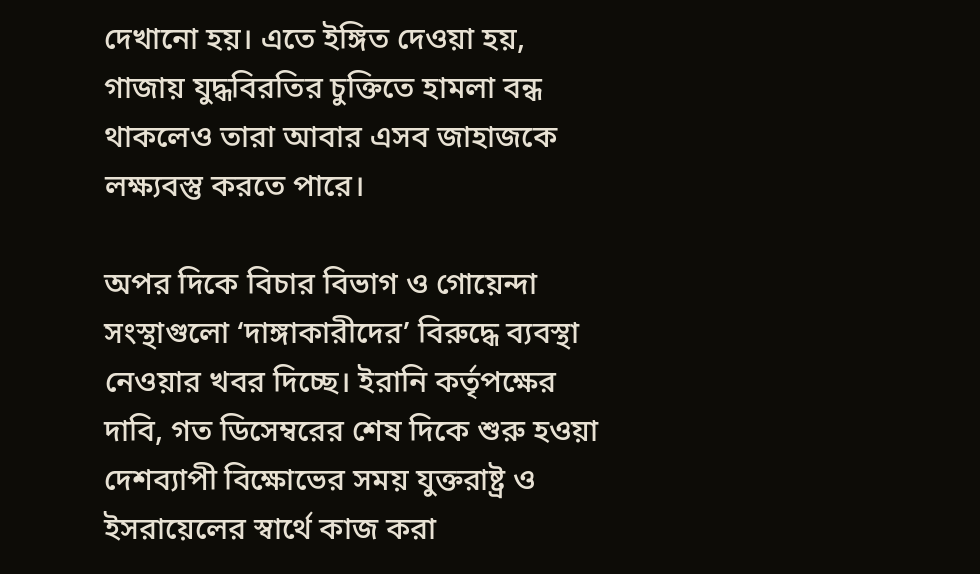দেখানো হয়। এতে ইঙ্গিত দেওয়া হয়, গাজায় যুদ্ধবিরতির চুক্তিতে হামলা বন্ধ থাকলেও তারা আবার এসব জাহাজকে লক্ষ্যবস্তু করতে পারে।

অপর দিকে বিচার বিভাগ ও গোয়েন্দা সংস্থাগুলো ‘দাঙ্গাকারীদের’ বিরুদ্ধে ব্যবস্থা নেওয়ার খবর দিচ্ছে। ইরানি কর্তৃপক্ষের দাবি, গত ডিসেম্বরের শেষ দিকে শুরু হওয়া দেশব্যাপী বিক্ষোভের সময় যুক্তরাষ্ট্র ও ইসরায়েলের স্বার্থে কাজ করা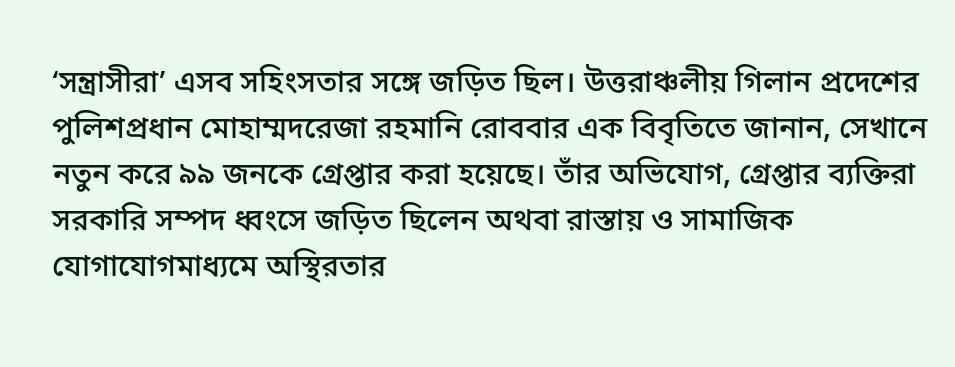‘সন্ত্রাসীরা’ এসব সহিংসতার সঙ্গে জড়িত ছিল। উত্তরাঞ্চলীয় গিলান প্রদেশের পুলিশপ্রধান মোহাম্মদরেজা রহমানি রোববার এক বিবৃতিতে জানান, সেখানে নতুন করে ৯৯ জনকে গ্রেপ্তার করা হয়েছে। তাঁর অভিযোগ, গ্রেপ্তার ব্যক্তিরা সরকারি সম্পদ ধ্বংসে জড়িত ছিলেন অথবা রাস্তায় ও সামাজিক যোগাযোগমাধ্যমে অস্থিরতার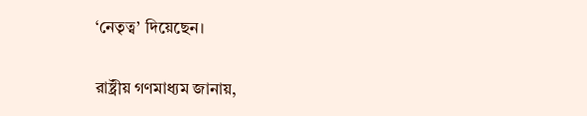‘নেতৃত্ব’ দিয়েছেন।

রাষ্ট্রীয় গণমাধ্যম জানায়,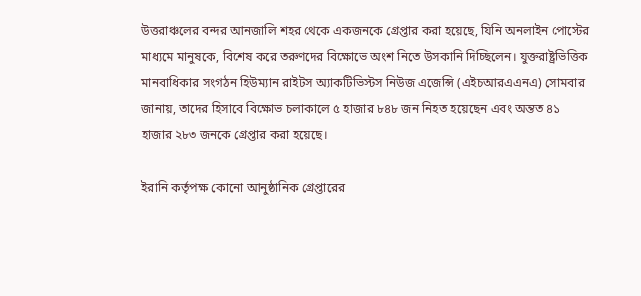উত্তরাঞ্চলের বন্দর আনজালি শহর থেকে একজনকে গ্রেপ্তার করা হয়েছে, যিনি অনলাইন পোস্টের মাধ্যমে মানুষকে, বিশেষ করে তরুণদের বিক্ষোভে অংশ নিতে উসকানি দিচ্ছিলেন। যুক্তরাষ্ট্রভিত্তিক মানবাধিকার সংগঠন হিউম্যান রাইটস অ্যাকটিভিস্টস নিউজ এজেন্সি (এইচআরএএনএ) সোমবার জানায়, তাদের হিসাবে বিক্ষোভ চলাকালে ৫ হাজার ৮৪৮ জন নিহত হয়েছেন এবং অন্তত ৪১ হাজার ২৮৩ জনকে গ্রেপ্তার করা হয়েছে।

ইরানি কর্তৃপক্ষ কোনো আনুষ্ঠানিক গ্রেপ্তারের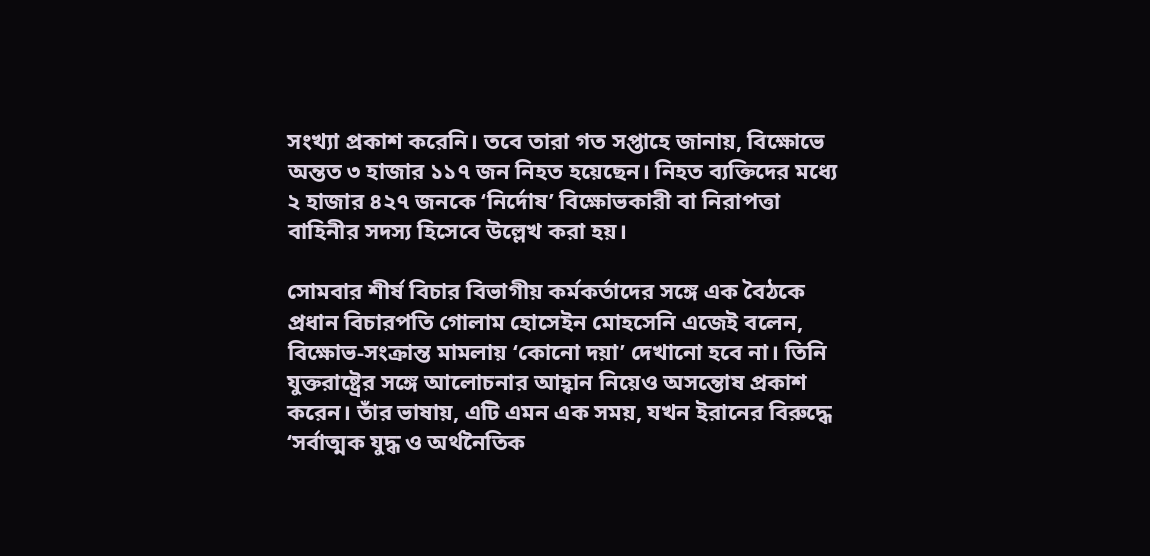সংখ্যা প্রকাশ করেনি। তবে তারা গত সপ্তাহে জানায়, বিক্ষোভে অন্তত ৩ হাজার ১১৭ জন নিহত হয়েছেন। নিহত ব্যক্তিদের মধ্যে ২ হাজার ৪২৭ জনকে ‘নির্দোষ’ বিক্ষোভকারী বা নিরাপত্তা বাহিনীর সদস্য হিসেবে উল্লেখ করা হয়।

সোমবার শীর্ষ বিচার বিভাগীয় কর্মকর্তাদের সঙ্গে এক বৈঠকে প্রধান বিচারপতি গোলাম হোসেইন মোহসেনি এজেই বলেন, বিক্ষোভ-সংক্রান্ত মামলায় ‘কোনো দয়া’ দেখানো হবে না। তিনি যুক্তরাষ্ট্রের সঙ্গে আলোচনার আহ্বান নিয়েও অসন্তোষ প্রকাশ করেন। তাঁর ভাষায়, এটি এমন এক সময়, যখন ইরানের বিরুদ্ধে ‘সর্বাত্মক যুদ্ধ ও অর্থনৈতিক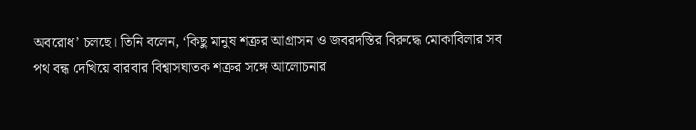অবরোধ’ চলছে। তিনি বলেন, ‘কিছু মানুষ শত্রুর আগ্রাসন ও জবরদস্তির বিরুদ্ধে মোকাবিলার সব পথ বন্ধ দেখিয়ে বারবার বিশ্বাসঘাতক শত্রুর সঙ্গে আলোচনার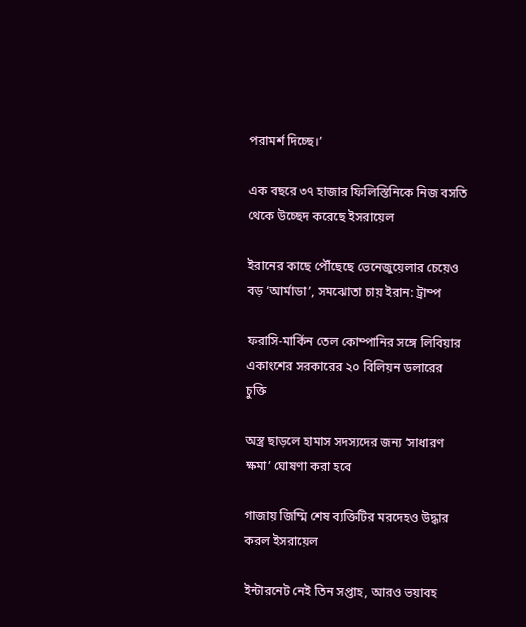পরামর্শ দিচ্ছে।’

এক বছরে ৩৭ হাজার ফিলিস্তিনিকে নিজ বসতি থেকে উচ্ছেদ করেছে ইসরায়েল

ইরানের কাছে পৌঁছেছে ভেনেজুয়েলার চেয়েও বড় ‘আর্মাডা’, সমঝোতা চায় ইরান: ট্রাম্প

ফরাসি-মার্কিন তেল কোম্পানির সঙ্গে লিবিয়ার একাংশের সরকারের ২০ বিলিয়ন ডলারের চুক্তি

অস্ত্র ছাড়লে হামাস সদস্যদের জন্য ‘সাধারণ ক্ষমা’ ঘোষণা করা হবে

গাজায় জিম্মি শেষ ব্যক্তিটির মরদেহও উদ্ধার করল ইসরায়েল

ইন্টারনেট নেই তিন সপ্তাহ, আরও ভয়াবহ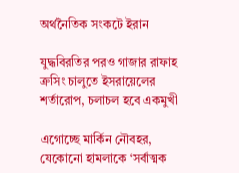অর্থনৈতিক সংকটে ইরান

যুদ্ধবিরতির পরও গাজার রাফাহ ক্রসিং চালুতে ইসরায়েলের শর্তারোপ, চলাচল হবে একমুখী

এগোচ্ছে মার্কিন নৌবহর, যেকোনো হামলাকে ‘সর্বাত্মক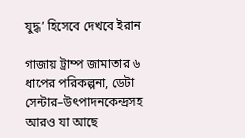যুদ্ধ’ হিসেবে দেখবে ইরান

গাজায় ট্রাম্প জামাতার ৬ ধাপের পরিকল্পনা, ডেটা সেন্টার–উৎপাদনকেন্দ্রসহ আরও যা আছে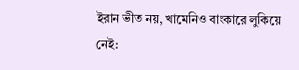ইরান ভীত নয়, খামেনিও বাংকারে লুকিয়ে নেই: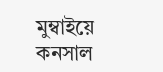মুম্বাইয়ে কনসাল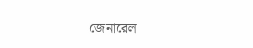জেনারেল